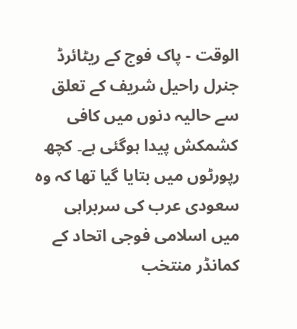الوقت - پاک فوج کے ریٹائرڈ جنرل راحیل شریف کے تعلق سے حالیہ دنوں میں کافی کشمکش پیدا ہوگئی ہے۔ کچھ رپورٹوں میں بتایا گیا تھا کہ وہ سعودی عرب کی سربراہی میں اسلامی فوجی اتحاد کے کمانڈر منتخب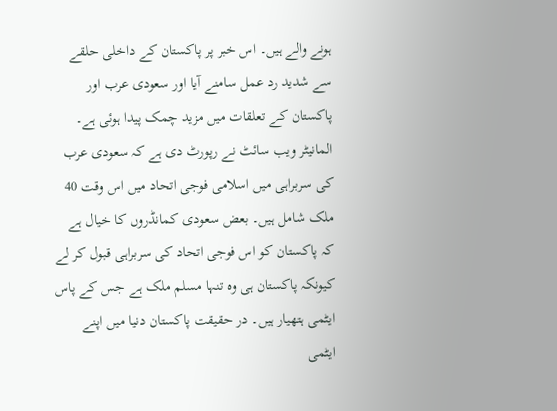ہونے والے ہیں۔ اس خبر پر پاکستان کے داخلی حلقے سے شدید رد عمل سامنے آیا اور سعودی عرب اور پاکستان کے تعلقات میں مزید چمک پیدا ہوئی ہے۔
المانیٹر ویب سائٹ نے رپورٹ دی ہے کہ سعودی عرب کی سربراہی میں اسلامی فوجی اتحاد میں اس وقت 40 ملک شامل ہیں۔ بعض سعودی کمانڈروں کا خیال ہے کہ پاکستان کو اس فوجی اتحاد کی سربراہی قبول کر لے کیونکہ پاکستان ہی وہ تنہا مسلم ملک ہے جس کے پاس ایٹمی ہتھیار ہیں۔ در حقیقت پاکستان دنیا میں اپنے ایٹمی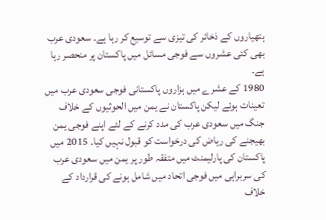ہتھیاروں کے ذخائر کی تیزی سے توسیع کر رہا ہے۔ سعودی عرب بھی کئی عشروں سے فوجی مسائل میں پاکستان پر منحصر رہا ہے۔
1980 کے عشرے میں ہزاروں پاکستانی فوجی سعودی عرب میں تعینات ہوئے لیکن پاکستان نے یمن میں الحوثیوں کے خلاف جنگ میں سعودی عرب کی مدد کرنے کے لئے اپنے فوجی یمن بھیجنے کی ریاض کی درخواست کو قبول نہیں کیا۔ 2015 میں پاکستان کی پارلیمنٹ میں متفقہ طور پر یمن میں سعودی عرب کی سربراہی میں فوجی اتحاد میں شامل ہونے کی قرارداد کے خلاف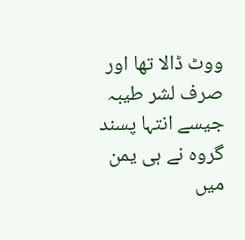ووٹ ڈالا تھا اور صرف لشر طیبہ جیسے انتہا پسند گروہ نے ہی یمن میں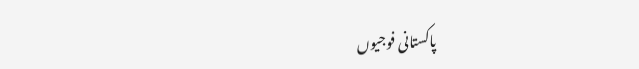پاکستانی فوجیوں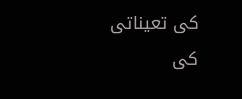کی تعیناتی کی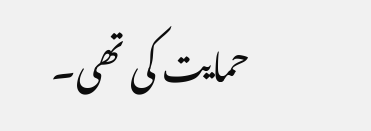حمایت کی تھی۔